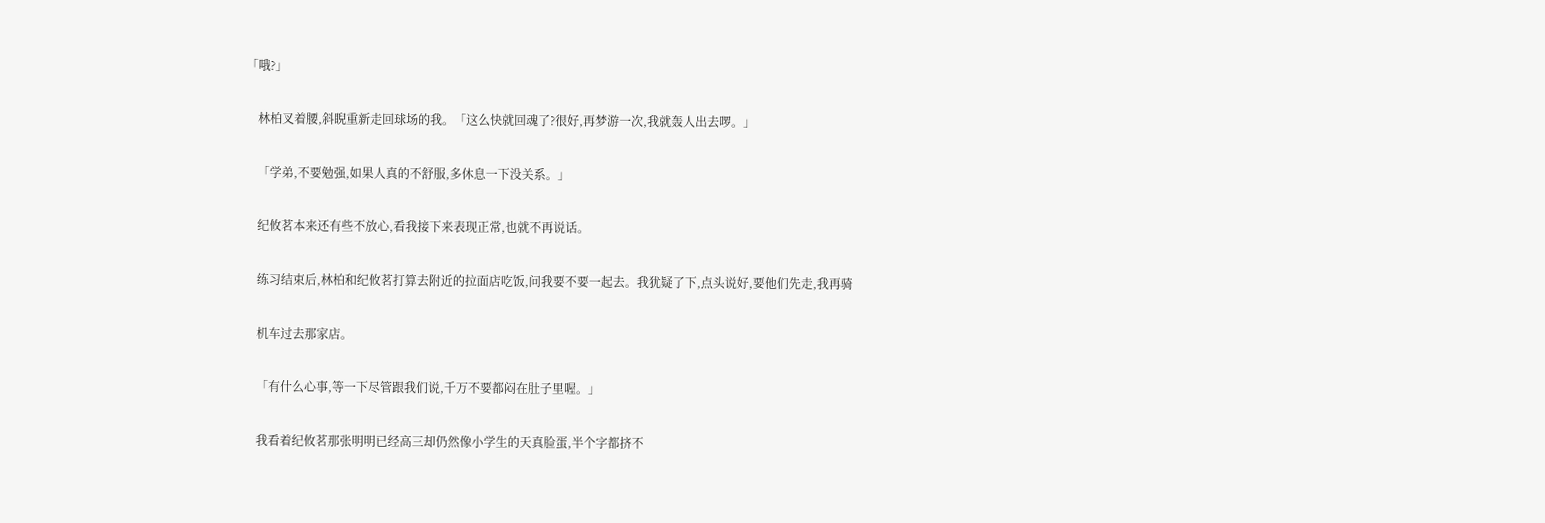「哦?」

    林柏叉着腰,斜睨重新走回球场的我。「这么快就回魂了?很好,再梦游一次,我就轰人出去啰。」

    「学弟,不要勉强,如果人真的不舒服,多休息一下没关系。」

    纪攸茗本来还有些不放心,看我接下来表现正常,也就不再说话。

    练习结束后,林柏和纪攸茗打算去附近的拉面店吃饭,问我要不要一起去。我犹疑了下,点头说好,要他们先走,我再骑

    机车过去那家店。

    「有什么心事,等一下尽管跟我们说,千万不要都闷在肚子里喔。」

    我看着纪攸茗那张明明已经高三却仍然像小学生的天真脸蛋,半个字都挤不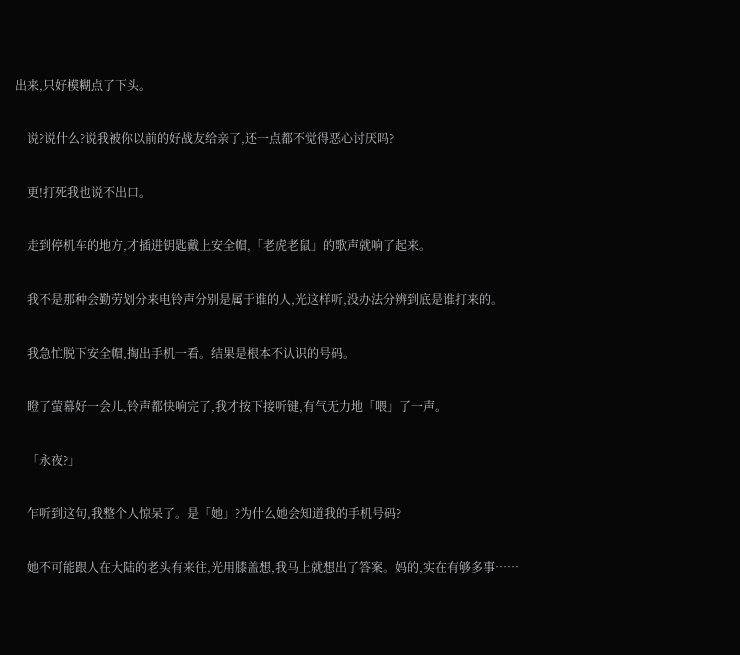出来,只好模糊点了下头。

    说?说什么?说我被你以前的好战友给亲了,还一点都不觉得恶心讨厌吗?

    更!打死我也说不出口。

    走到停机车的地方,才插进钥匙戴上安全帽,「老虎老鼠」的歌声就响了起来。

    我不是那种会勤劳划分来电铃声分别是属于谁的人,光这样听,没办法分辨到底是谁打来的。

    我急忙脱下安全帽,掏出手机一看。结果是根本不认识的号码。

    瞪了萤幕好一会儿,铃声都快响完了,我才按下接听键,有气无力地「喂」了一声。

    「永夜?」

    乍听到这句,我整个人惊呆了。是「她」?为什么她会知道我的手机号码?

    她不可能跟人在大陆的老头有来往,光用膝盖想,我马上就想出了答案。妈的,实在有够多事……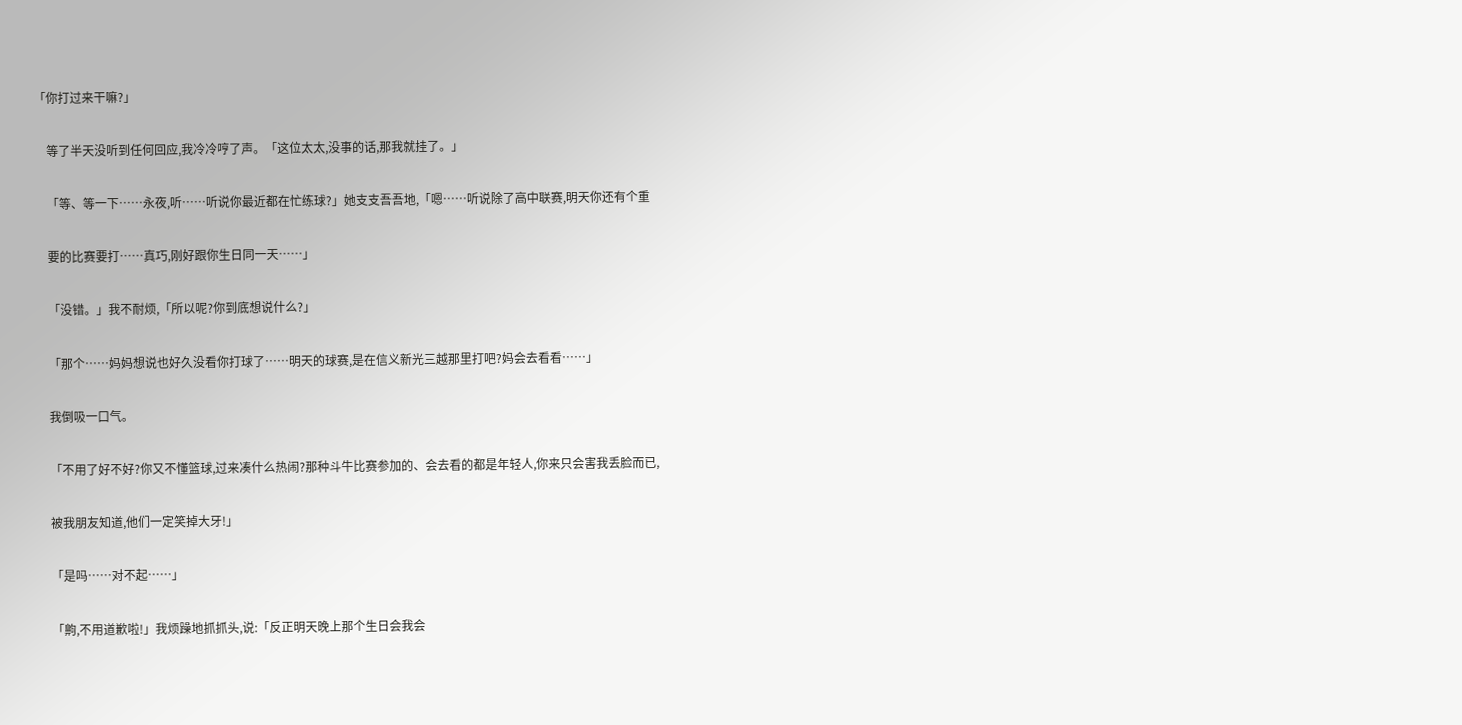「你打过来干嘛?」

    等了半天没听到任何回应,我冷冷哼了声。「这位太太,没事的话,那我就挂了。」

    「等、等一下……永夜,听……听说你最近都在忙练球?」她支支吾吾地,「嗯……听说除了高中联赛,明天你还有个重

    要的比赛要打……真巧,刚好跟你生日同一天……」

    「没错。」我不耐烦,「所以呢?你到底想说什么?」

    「那个……妈妈想说也好久没看你打球了……明天的球赛,是在信义新光三越那里打吧?妈会去看看……」

    我倒吸一口气。

    「不用了好不好?你又不懂篮球,过来凑什么热闹?那种斗牛比赛参加的、会去看的都是年轻人,你来只会害我丢脸而已,

    被我朋友知道,他们一定笑掉大牙!」

    「是吗……对不起……」

    「齁,不用道歉啦!」我烦躁地抓抓头,说:「反正明天晚上那个生日会我会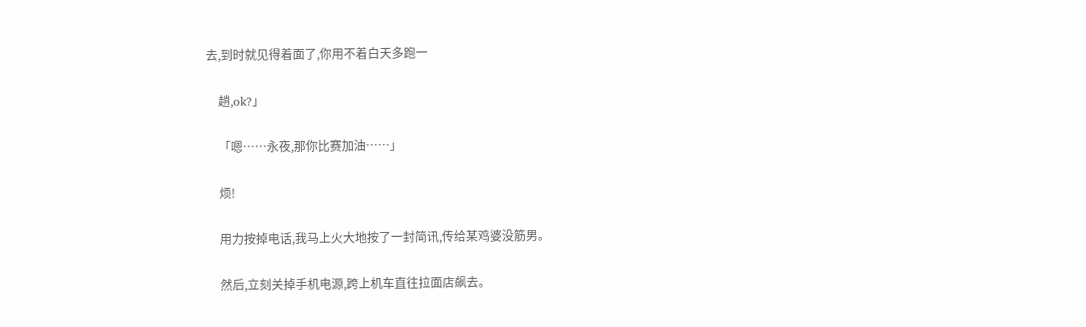去,到时就见得着面了,你用不着白天多跑一

    趟,ok?」

    「嗯……永夜,那你比赛加油……」

    烦!

    用力按掉电话,我马上火大地按了一封简讯,传给某鸡婆没筋男。

    然后,立刻关掉手机电源,跨上机车直往拉面店飙去。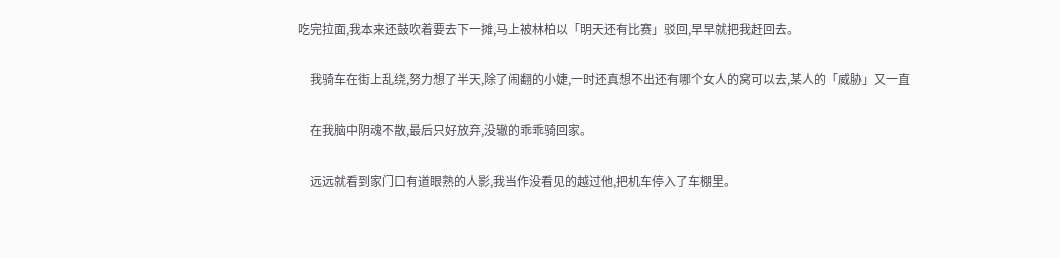吃完拉面,我本来还鼓吹着要去下一摊,马上被林柏以「明天还有比赛」驳回,早早就把我赶回去。

    我骑车在街上乱绕,努力想了半天,除了闹翻的小婕,一时还真想不出还有哪个女人的窝可以去,某人的「威胁」又一直

    在我脑中阴魂不散,最后只好放弃,没辙的乖乖骑回家。

    远远就看到家门口有道眼熟的人影,我当作没看见的越过他,把机车停入了车棚里。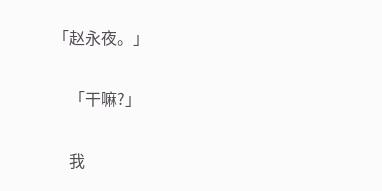「赵永夜。」

    「干嘛?」

    我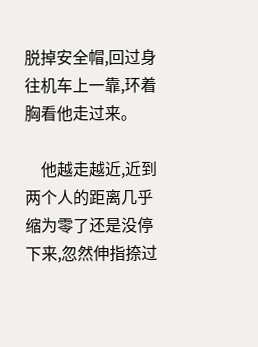脱掉安全帽,回过身往机车上一靠,环着胸看他走过来。

    他越走越近,近到两个人的距离几乎缩为零了还是没停下来,忽然伸指捺过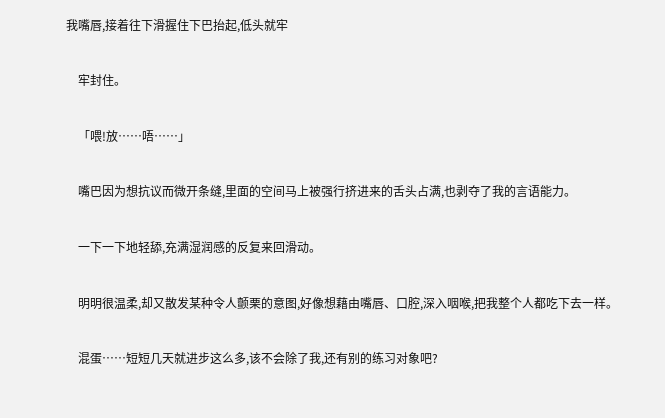我嘴唇,接着往下滑握住下巴抬起,低头就牢

    牢封住。

    「喂!放……唔……」

    嘴巴因为想抗议而微开条缝,里面的空间马上被强行挤进来的舌头占满,也剥夺了我的言语能力。

    一下一下地轻舔,充满湿润感的反复来回滑动。

    明明很温柔,却又散发某种令人颤栗的意图,好像想藉由嘴唇、口腔,深入咽喉,把我整个人都吃下去一样。

    混蛋……短短几天就进步这么多,该不会除了我,还有别的练习对象吧?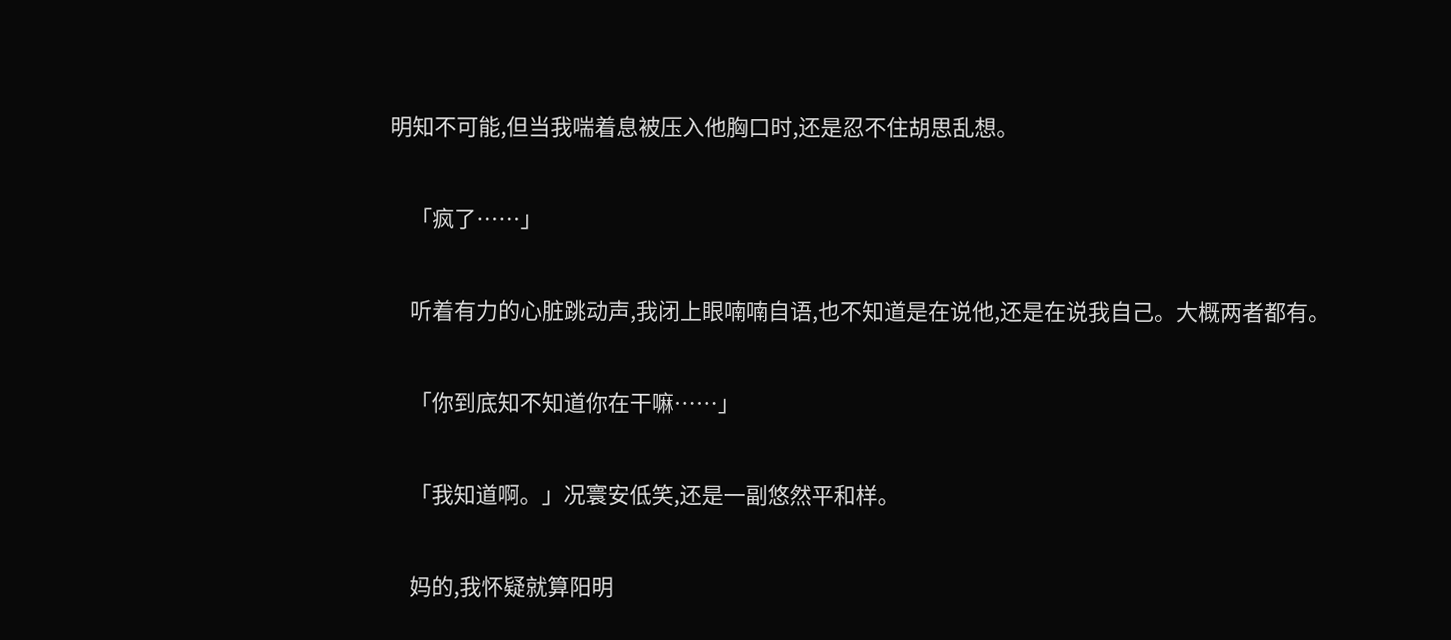明知不可能,但当我喘着息被压入他胸口时,还是忍不住胡思乱想。

    「疯了……」

    听着有力的心脏跳动声,我闭上眼喃喃自语,也不知道是在说他,还是在说我自己。大概两者都有。

    「你到底知不知道你在干嘛……」

    「我知道啊。」况寰安低笑,还是一副悠然平和样。

    妈的,我怀疑就算阳明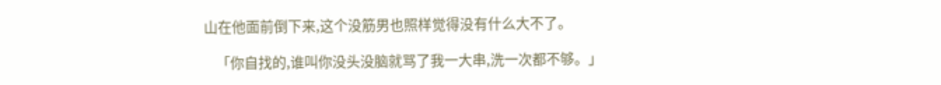山在他面前倒下来,这个没筋男也照样觉得没有什么大不了。

    「你自找的,谁叫你没头没脑就骂了我一大串,洗一次都不够。」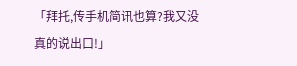「拜托,传手机简讯也算?我又没真的说出口!」